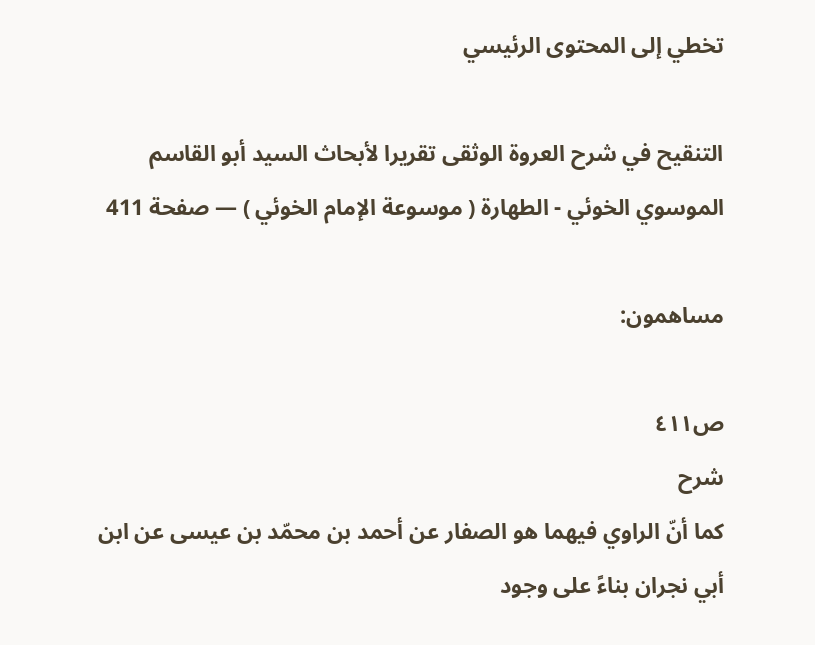تخطي إلى المحتوى الرئيسي

التنقيح في شرح العروة الوثقى تقريرا لأبحاث السيد أبو القاسم الموسوي الخوئي - الطهارة ( موسوعة الإمام الخوئي ) — صفحة 411

مساهمون:

ص٤١١
شرح
كما أنّ الراوي فيهما هو الصفار عن أحمد بن محمّد بن عيسى عن ابن أبي نجران بناءً على وجود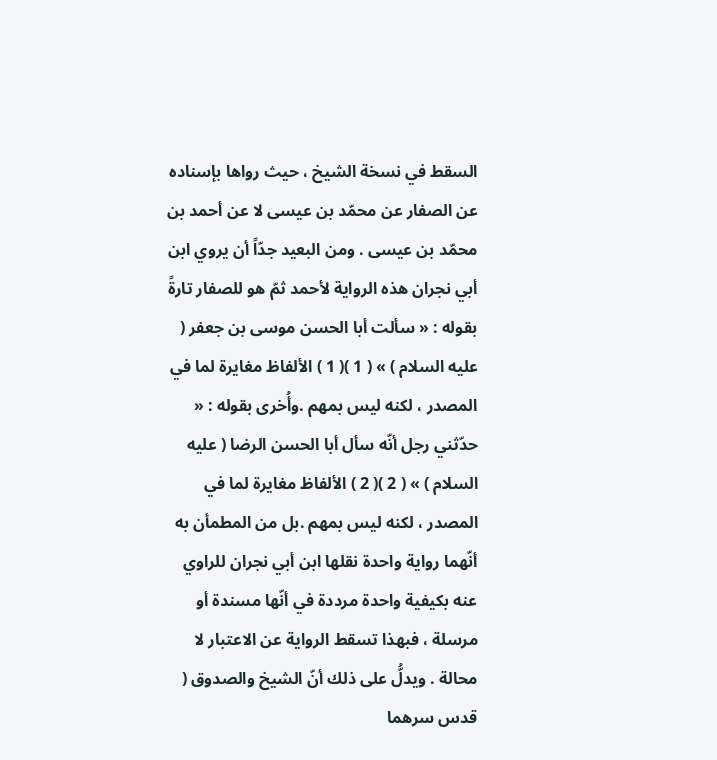السقط في نسخة الشيخ ، حيث رواها بإسناده عن الصفار عن محمّد بن عيسى لا عن أحمد بن محمّد بن عيسى . ومن البعيد جدّاً أن يروي ابن أبي نجران هذه الرواية لأحمد ثمّ هو للصفار تارةً بقوله : « سألت أبا الحسن موسى بن جعفر ( عليه السلام ) » ( 1 )( 1 ) الألفاظ مغايرة لما في المصدر ، لكنه ليس بمهم .وأُخرى بقوله : « حدّثني رجل أنّه سأل أبا الحسن الرضا ( عليه السلام ) » ( 2 )( 2 ) الألفاظ مغايرة لما في المصدر ، لكنه ليس بمهم .بل من المطمأن به أنّهما رواية واحدة نقلها ابن أبي نجران للراوي عنه بكيفية واحدة مرددة في أنّها مسندة أو مرسلة ، فبهذا تسقط الرواية عن الاعتبار لا محالة . ويدلُّ على ذلك أنّ الشيخ والصدوق ( قدس سرهما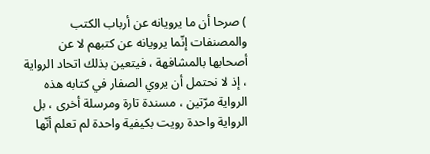) صرحا أن ما يرويانه عن أرباب الكتب والمصنفات إنّما يرويانه عن كتبهم لا عن أصحابها بالمشافهة ، فيتعين بذلك اتحاد الرواية ، إذ لا نحتمل أن يروي الصفار في كتابه هذه الرواية مرّتين ، مسندة تارة ومرسلة أخرى ، بل الرواية واحدة رويت بكيفية واحدة لم تعلم أنّها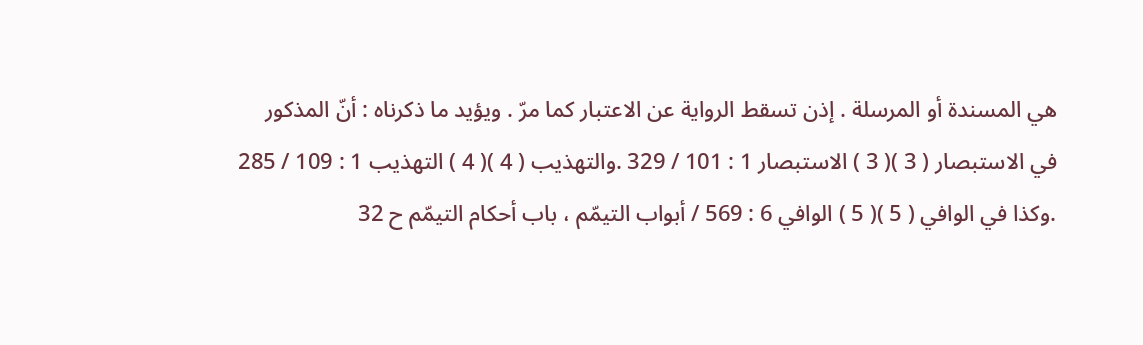هي المسندة أو المرسلة . إذن تسقط الرواية عن الاعتبار كما مرّ . ويؤيد ما ذكرناه : أنّ المذكور في الاستبصار ( 3 )( 3 ) الاستبصار 1 : 101 / 329 .والتهذيب ( 4 )( 4 ) التهذيب 1 : 109 / 285 .وكذا في الوافي ( 5 )( 5 ) الوافي 6 : 569 / أبواب التيمّم ، باب أحكام التيمّم ح 32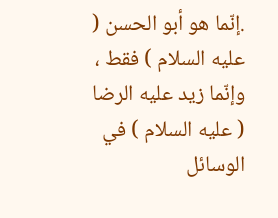.إنّما هو أبو الحسن ( عليه السلام ) فقط ، وإنّما زيد عليه الرضا ( عليه السلام ) في الوسائل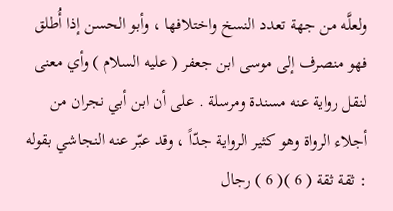ولعلَّه من جهة تعدد النسخ واختلافها ، وأبو الحسن إذا أُطلق فهو منصرف إلى موسى ابن جعفر ( عليه السلام ) وأي معنى لنقل رواية عنه مسندة ومرسلة . على أن ابن أبي نجران من أجلاء الرواة وهو كثير الرواية جدّاً ، وقد عبّر عنه النجاشي بقوله : ثقة ثقة ( 6 )( 6 ) رجال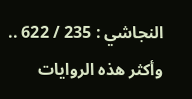النجاشي : 235 / 622 .. وأكثر هذه الروايات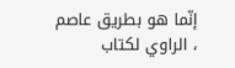إنّما هو بطريق عاصم ، الراوي لكتاب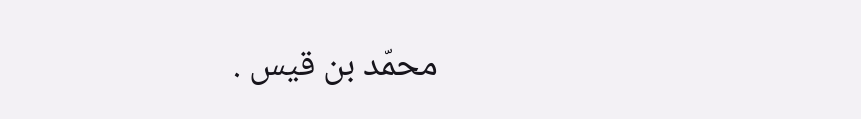محمّد بن قيس .